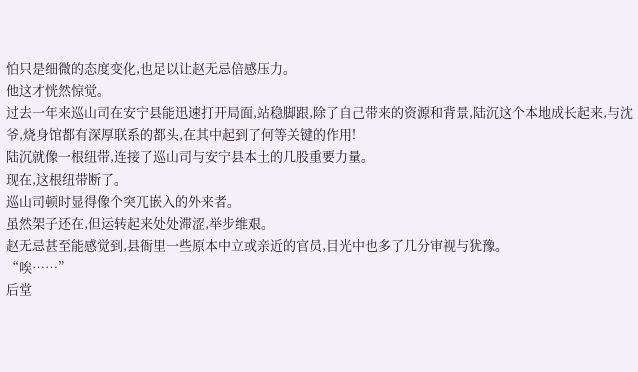怕只是细微的态度变化,也足以让赵无忌倍感压力。
他这才恍然惊觉。
过去一年来巡山司在安宁县能迅速打开局面,站稳脚跟,除了自己带来的资源和背景,陆沉这个本地成长起来,与沈爷,烧身馆都有深厚联系的都头,在其中起到了何等关键的作用!
陆沉就像一根纽带,连接了巡山司与安宁县本土的几股重要力量。
现在,这根纽带断了。
巡山司顿时显得像个突兀嵌入的外来者。
虽然架子还在,但运转起来处处滞涩,举步维艰。
赵无忌甚至能感觉到,县衙里一些原本中立或亲近的官员,目光中也多了几分审视与犹豫。
“唉……”
后堂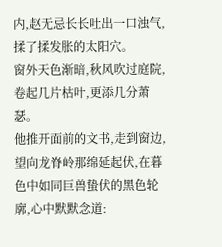内,赵无忌长长吐出一口浊气,揉了揉发胀的太阳穴。
窗外天色渐暗,秋风吹过庭院,卷起几片枯叶,更添几分萧瑟。
他推开面前的文书,走到窗边,望向龙脊岭那绵延起伏,在暮色中如同巨兽蛰伏的黑色轮廓,心中默默念道: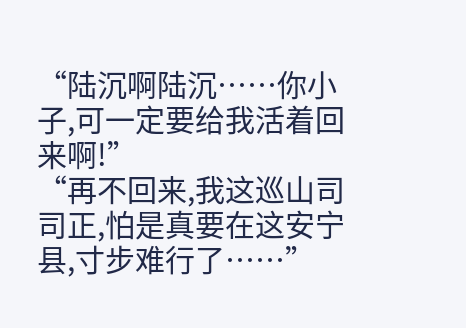“陆沉啊陆沉……你小子,可一定要给我活着回来啊!”
“再不回来,我这巡山司司正,怕是真要在这安宁县,寸步难行了……”